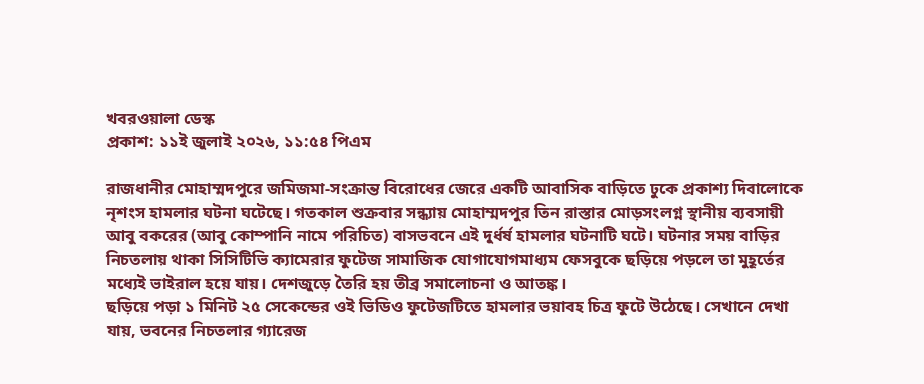খবরওয়ালা ডেস্ক
প্রকাশ: ১১ই জুলাই ২০২৬, ১১:৫৪ পিএম

রাজধানীর মোহাম্মদপুরে জমিজমা-সংক্রান্ত বিরোধের জেরে একটি আবাসিক বাড়িতে ঢুকে প্রকাশ্য দিবালোকে নৃশংস হামলার ঘটনা ঘটেছে। গতকাল শুক্রবার সন্ধ্যায় মোহাম্মদপুর তিন রাস্তার মোড়সংলগ্ন স্থানীয় ব্যবসায়ী আবু বকরের (আবু কোম্পানি নামে পরিচিত) বাসভবনে এই দুর্ধর্ষ হামলার ঘটনাটি ঘটে। ঘটনার সময় বাড়ির নিচতলায় থাকা সিসিটিভি ক্যামেরার ফুটেজ সামাজিক যোগাযোগমাধ্যম ফেসবুকে ছড়িয়ে পড়লে তা মুহূর্তের মধ্যেই ভাইরাল হয়ে যায়। দেশজুড়ে তৈরি হয় তীব্র সমালোচনা ও আতঙ্ক।
ছড়িয়ে পড়া ১ মিনিট ২৫ সেকেন্ডের ওই ভিডিও ফুটেজটিতে হামলার ভয়াবহ চিত্র ফুটে উঠেছে। সেখানে দেখা যায়, ভবনের নিচতলার গ্যারেজ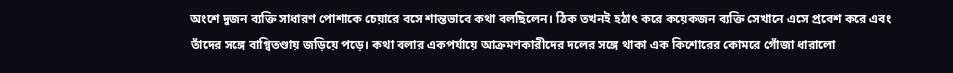অংশে দুজন ব্যক্তি সাধারণ পোশাকে চেয়ারে বসে শান্তভাবে কথা বলছিলেন। ঠিক তখনই হঠাৎ করে কয়েকজন ব্যক্তি সেখানে এসে প্রবেশ করে এবং তাঁদের সঙ্গে বাগ্বিতণ্ডায় জড়িয়ে পড়ে। কথা বলার একপর্যায়ে আক্রমণকারীদের দলের সঙ্গে থাকা এক কিশোরের কোমরে গোঁজা ধারালো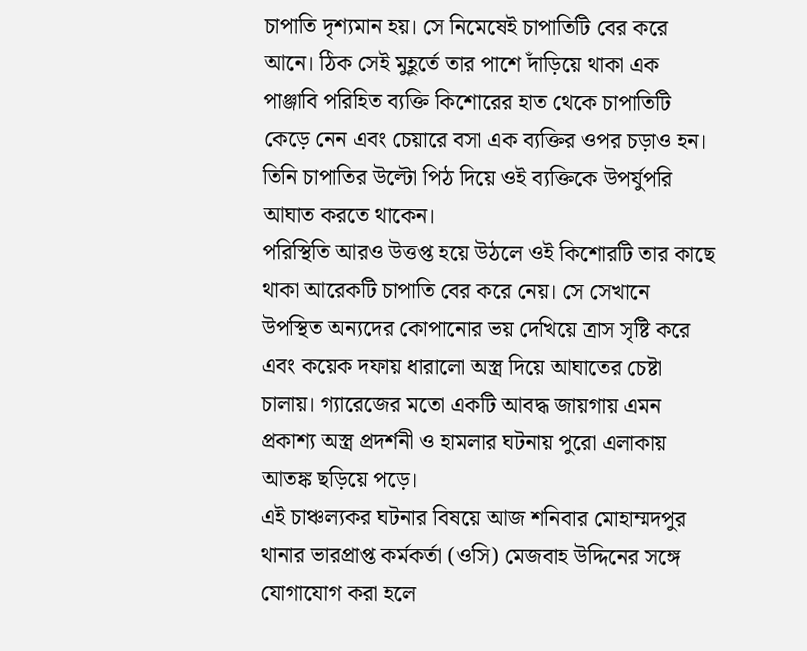চাপাতি দৃশ্যমান হয়। সে নিমেষেই চাপাতিটি বের করে আনে। ঠিক সেই মুহূর্তে তার পাশে দাঁড়িয়ে থাকা এক পাঞ্জাবি পরিহিত ব্যক্তি কিশোরের হাত থেকে চাপাতিটি কেড়ে নেন এবং চেয়ারে বসা এক ব্যক্তির ওপর চড়াও হন। তিনি চাপাতির উল্টো পিঠ দিয়ে ওই ব্যক্তিকে উপর্যুপরি আঘাত করতে থাকেন।
পরিস্থিতি আরও উত্তপ্ত হয়ে উঠলে ওই কিশোরটি তার কাছে থাকা আরেকটি চাপাতি বের করে নেয়। সে সেখানে উপস্থিত অন্যদের কোপানোর ভয় দেখিয়ে ত্রাস সৃষ্টি করে এবং কয়েক দফায় ধারালো অস্ত্র দিয়ে আঘাতের চেষ্টা চালায়। গ্যারেজের মতো একটি আবদ্ধ জায়গায় এমন প্রকাশ্য অস্ত্র প্রদর্শনী ও হামলার ঘটনায় পুরো এলাকায় আতঙ্ক ছড়িয়ে পড়ে।
এই চাঞ্চল্যকর ঘটনার বিষয়ে আজ শনিবার মোহাম্মদপুর থানার ভারপ্রাপ্ত কর্মকর্তা (ওসি) মেজবাহ উদ্দিনের সঙ্গে যোগাযোগ করা হলে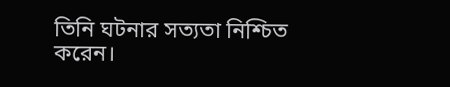তিনি ঘটনার সত্যতা নিশ্চিত করেন।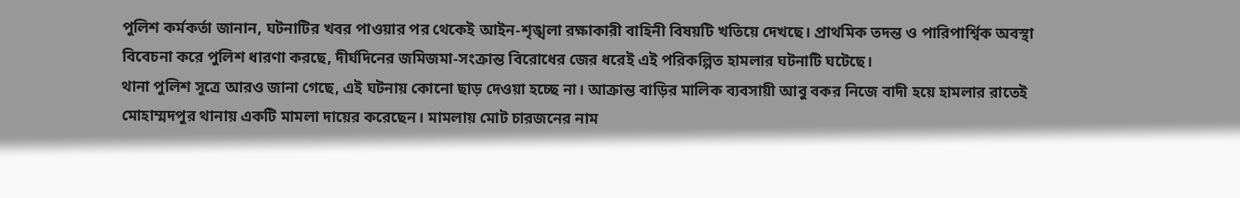পুলিশ কর্মকর্তা জানান, ঘটনাটির খবর পাওয়ার পর থেকেই আইন-শৃঙ্খলা রক্ষাকারী বাহিনী বিষয়টি খতিয়ে দেখছে। প্রাথমিক তদন্ত ও পারিপার্শ্বিক অবস্থা বিবেচনা করে পুলিশ ধারণা করছে, দীর্ঘদিনের জমিজমা-সংক্রান্ত বিরোধের জের ধরেই এই পরিকল্পিত হামলার ঘটনাটি ঘটেছে।
থানা পুলিশ সূত্রে আরও জানা গেছে, এই ঘটনায় কোনো ছাড় দেওয়া হচ্ছে না। আক্রান্ত বাড়ির মালিক ব্যবসায়ী আবু বকর নিজে বাদী হয়ে হামলার রাতেই মোহাম্মদপুর থানায় একটি মামলা দায়ের করেছেন। মামলায় মোট চারজনের নাম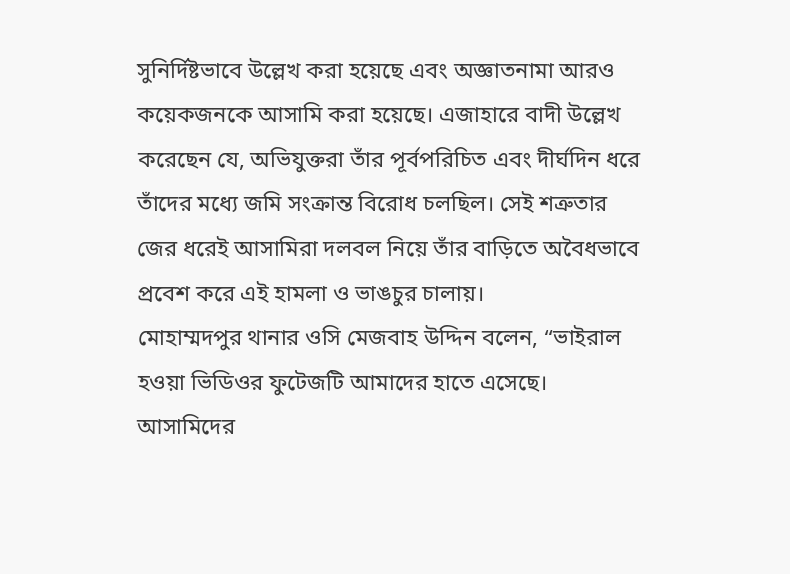সুনির্দিষ্টভাবে উল্লেখ করা হয়েছে এবং অজ্ঞাতনামা আরও কয়েকজনকে আসামি করা হয়েছে। এজাহারে বাদী উল্লেখ করেছেন যে, অভিযুক্তরা তাঁর পূর্বপরিচিত এবং দীর্ঘদিন ধরে তাঁদের মধ্যে জমি সংক্রান্ত বিরোধ চলছিল। সেই শত্রুতার জের ধরেই আসামিরা দলবল নিয়ে তাঁর বাড়িতে অবৈধভাবে প্রবেশ করে এই হামলা ও ভাঙচুর চালায়।
মোহাম্মদপুর থানার ওসি মেজবাহ উদ্দিন বলেন, “ভাইরাল হওয়া ভিডিওর ফুটেজটি আমাদের হাতে এসেছে। আসামিদের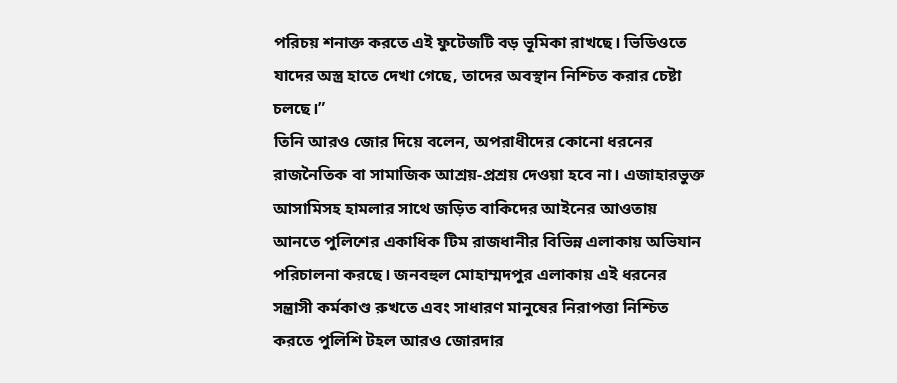পরিচয় শনাক্ত করতে এই ফুটেজটি বড় ভূমিকা রাখছে। ভিডিওতে যাদের অস্ত্র হাতে দেখা গেছে, তাদের অবস্থান নিশ্চিত করার চেষ্টা চলছে।”
তিনি আরও জোর দিয়ে বলেন, অপরাধীদের কোনো ধরনের রাজনৈতিক বা সামাজিক আশ্রয়-প্রশ্রয় দেওয়া হবে না। এজাহারভুক্ত আসামিসহ হামলার সাথে জড়িত বাকিদের আইনের আওতায় আনতে পুলিশের একাধিক টিম রাজধানীর বিভিন্ন এলাকায় অভিযান পরিচালনা করছে। জনবহুল মোহাম্মদপুর এলাকায় এই ধরনের সন্ত্রাসী কর্মকাণ্ড রুখতে এবং সাধারণ মানুষের নিরাপত্তা নিশ্চিত করতে পুলিশি টহল আরও জোরদার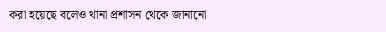করা হয়েছে বলেও থানা প্রশাসন থেকে জানানো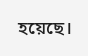হয়েছে।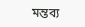মন্তব্য